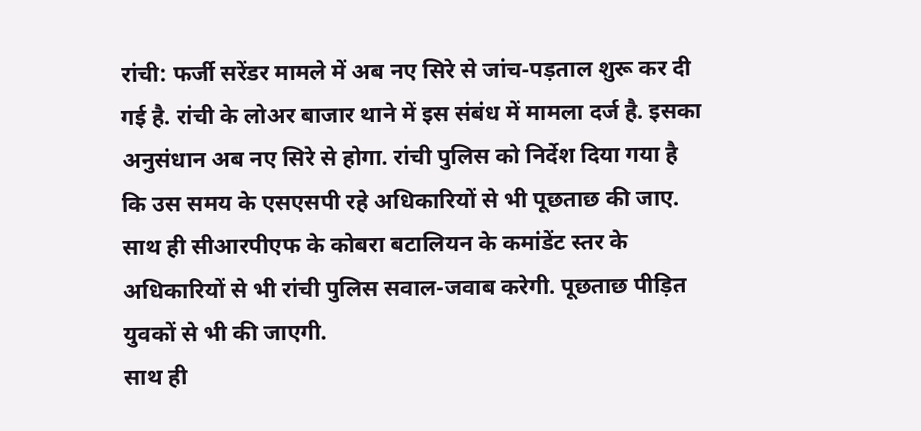रांची: फर्जी सरेंडर मामले में अब नए सिरे से जांच-पड़ताल शुरू कर दी गई है. रांची के लोअर बाजार थाने में इस संबंध में मामला दर्ज है. इसका अनुसंधान अब नए सिरे से होगा. रांची पुलिस को निर्देश दिया गया है कि उस समय के एसएसपी रहे अधिकारियों से भी पूछताछ की जाए. साथ ही सीआरपीएफ के कोबरा बटालियन के कमांडेंट स्तर के अधिकारियों से भी रांची पुलिस सवाल-जवाब करेगी. पूछताछ पीड़ित युवकों से भी की जाएगी.
साथ ही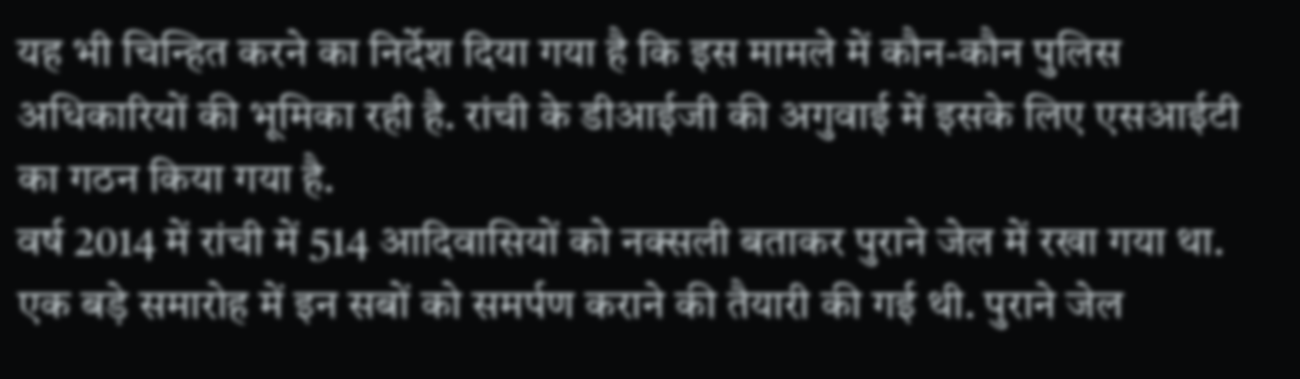यह भी चिन्हित करने का निर्देश दिया गया है कि इस मामले में कौन-कौन पुलिस अधिकारियों की भूमिका रही है. रांची के डीआईजी की अगुवाई में इसके लिए एसआईटी का गठन किया गया है.
वर्ष 2014 में रांची में 514 आदिवासियों को नक्सली बताकर पुराने जेल में रखा गया था. एक बड़े समारोह में इन सबों को समर्पण कराने की तैयारी की गई थी. पुराने जेल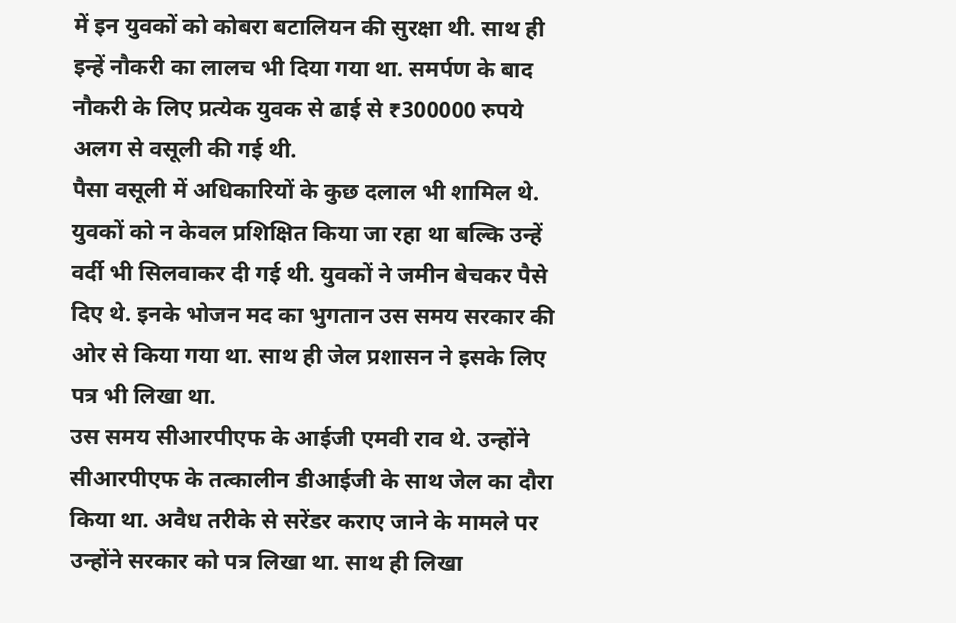में इन युवकों को कोबरा बटालियन की सुरक्षा थी. साथ ही इन्हें नौकरी का लालच भी दिया गया था. समर्पण के बाद नौकरी के लिए प्रत्येक युवक से ढाई से ₹300000 रुपये अलग से वसूली की गई थी.
पैसा वसूली में अधिकारियों के कुछ दलाल भी शामिल थे. युवकों को न केवल प्रशिक्षित किया जा रहा था बल्कि उन्हें वर्दी भी सिलवाकर दी गई थी. युवकों ने जमीन बेचकर पैसे दिए थे. इनके भोजन मद का भुगतान उस समय सरकार की ओर से किया गया था. साथ ही जेल प्रशासन ने इसके लिए पत्र भी लिखा था.
उस समय सीआरपीएफ के आईजी एमवी राव थे. उन्होंने सीआरपीएफ के तत्कालीन डीआईजी के साथ जेल का दौरा किया था. अवैध तरीके से सरेंडर कराए जाने के मामले पर उन्होंने सरकार को पत्र लिखा था. साथ ही लिखा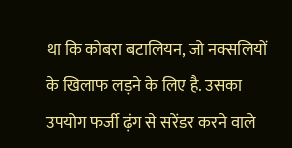था कि कोबरा बटालियन, जो नक्सलियों के खिलाफ लड़ने के लिए है. उसका उपयोग फर्जी ढ़ंग से सरेंडर करने वाले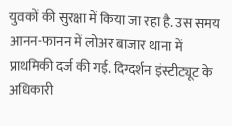युवकों की सुरक्षा में किया जा रहा है. उस समय आनन-फानन में लोअर बाजार थाना में प्राथमिकी दर्ज की गई. दिग्दर्शन इंस्टीट्यूट के अधिकारी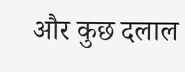और कुछ दलाल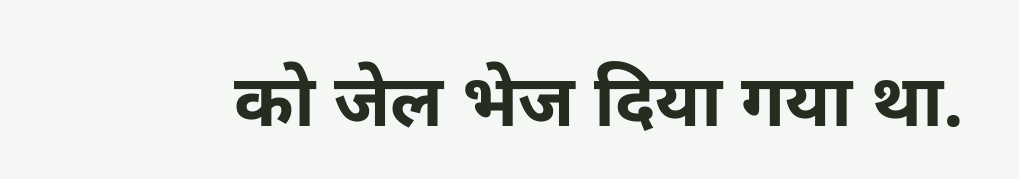को जेल भेज दिया गया था.